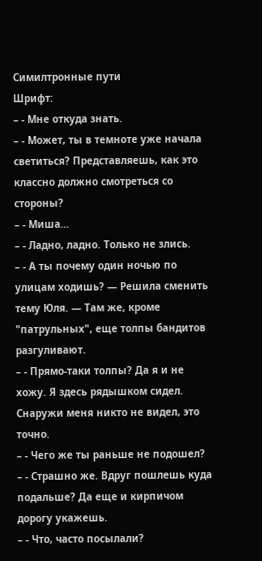Симилтронные пути
Шрифт:
– - Мне откуда знать.
– - Может, ты в темноте уже начала светиться? Представляешь, как это классно должно смотреться со стороны?
– - Миша…
– - Ладно, ладно. Только не злись.
– - А ты почему один ночью по улицам ходишь? — Решила сменить тему Юля. — Там же, кроме "патрульных", еще толпы бандитов разгуливают.
– - Прямо-таки толпы? Да я и не хожу. Я здесь рядышком сидел. Снаружи меня никто не видел, это точно.
– - Чего же ты раньше не подошел?
– - Страшно же. Вдруг пошлешь куда подальше? Да еще и кирпичом дорогу укажешь.
– - Что, часто посылали?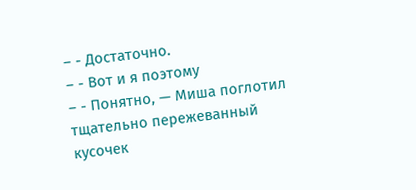– - Достаточно.
– - Вот и я поэтому
– - Понятно, — Миша поглотил тщательно пережеванный кусочек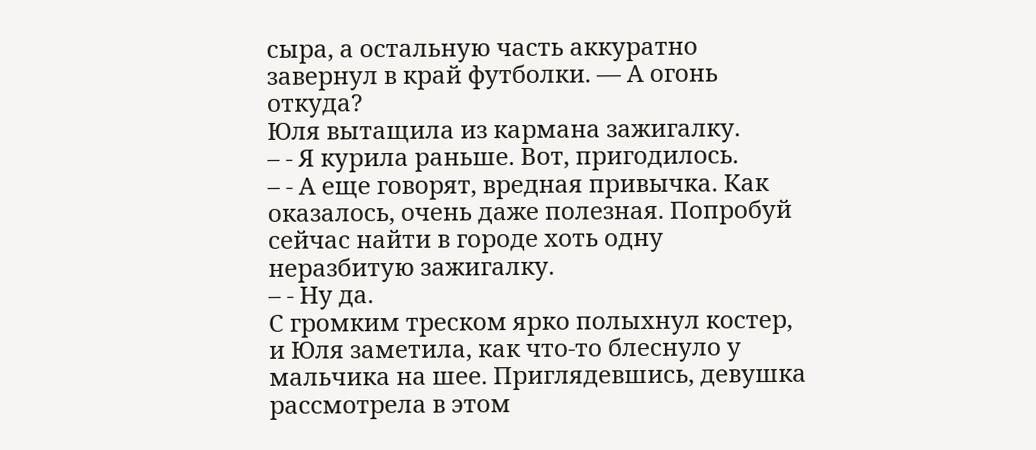сыра, а остальную часть аккуратно завернул в край футболки. — А огонь откуда?
Юля вытащила из кармана зажигалку.
– - Я курила раньше. Вот, пригодилось.
– - А еще говорят, вредная привычка. Как оказалось, очень даже полезная. Попробуй сейчас найти в городе хоть одну неразбитую зажигалку.
– - Ну да.
С громким треском ярко полыхнул костер, и Юля заметила, как что-то блеснуло у мальчика на шее. Приглядевшись, девушка рассмотрела в этом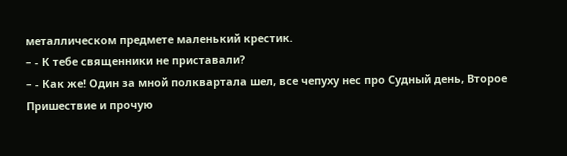металлическом предмете маленький крестик.
– - К тебе священники не приставали?
– - Как же! Один за мной полквартала шел, все чепуху нес про Судный день, Второе Пришествие и прочую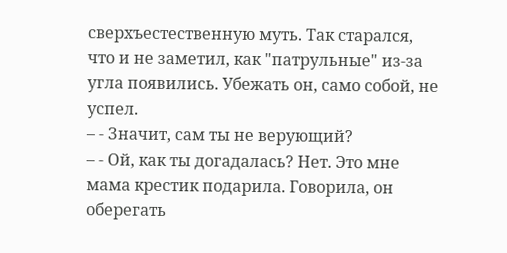сверхъестественную муть. Так старался, что и не заметил, как "патрульные" из-за угла появились. Убежать он, само собой, не успел.
– - Значит, сам ты не верующий?
– - Ой, как ты догадалась? Нет. Это мне мама крестик подарила. Говорила, он оберегать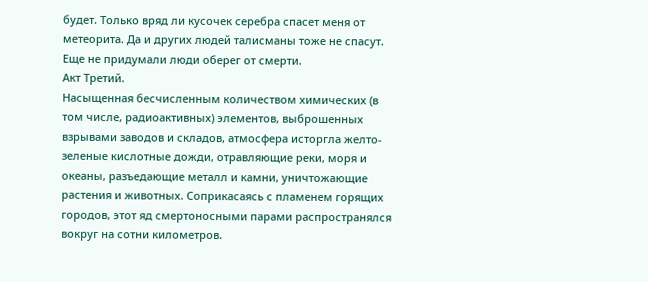будет. Только вряд ли кусочек серебра спасет меня от метеорита. Да и других людей талисманы тоже не спасут. Еще не придумали люди оберег от смерти.
Акт Третий.
Насыщенная бесчисленным количеством химических (в том числе, радиоактивных) элементов, выброшенных взрывами заводов и складов, атмосфера исторгла желто-зеленые кислотные дожди, отравляющие реки, моря и океаны, разъедающие металл и камни, уничтожающие растения и животных. Соприкасаясь с пламенем горящих городов, этот яд смертоносными парами распространялся вокруг на сотни километров.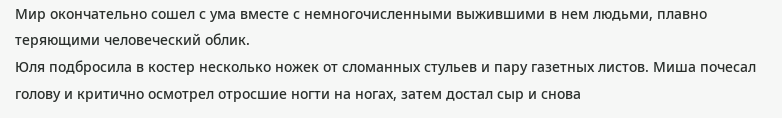Мир окончательно сошел с ума вместе с немногочисленными выжившими в нем людьми, плавно теряющими человеческий облик.
Юля подбросила в костер несколько ножек от сломанных стульев и пару газетных листов. Миша почесал голову и критично осмотрел отросшие ногти на ногах, затем достал сыр и снова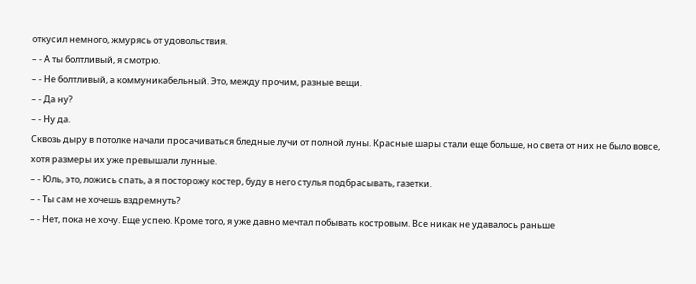откусил немного, жмурясь от удовольствия.
– - А ты болтливый, я смотрю.
– - Не болтливый, а коммуникабельный. Это, между прочим, разные вещи.
– - Да ну?
– - Ну да.
Сквозь дыру в потолке начали просачиваться бледные лучи от полной луны. Красные шары стали еще больше, но света от них не было вовсе, хотя размеры их уже превышали лунные.
– - Юль, это, ложись спать, а я посторожу костер, буду в него стулья подбрасывать, газетки.
– - Ты сам не хочешь вздремнуть?
– - Нет, пока не хочу. Еще успею. Кроме того, я уже давно мечтал побывать костровым. Все никак не удавалось раньше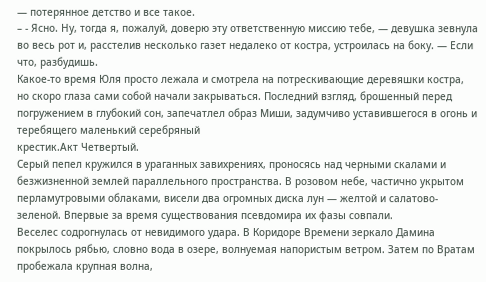— потерянное детство и все такое.
– - Ясно. Ну, тогда я, пожалуй, доверю эту ответственную миссию тебе, — девушка зевнула во весь рот и, расстелив несколько газет недалеко от костра, устроилась на боку. — Если что, разбудишь.
Какое-то время Юля просто лежала и смотрела на потрескивающие деревяшки костра, но скоро глаза сами собой начали закрываться. Последний взгляд, брошенный перед погружением в глубокий сон, запечатлел образ Миши, задумчиво уставившегося в огонь и теребящего маленький серебряный
крестик.Акт Четвертый.
Серый пепел кружился в ураганных завихрениях, проносясь над черными скалами и безжизненной землей параллельного пространства. В розовом небе, частично укрытом перламутровыми облаками, висели два огромных диска лун — желтой и салатово-зеленой. Впервые за время существования псевдомира их фазы совпали.
Веселес содрогнулась от невидимого удара. В Коридоре Времени зеркало Дамина покрылось рябью, словно вода в озере, волнуемая напористым ветром. Затем по Вратам пробежала крупная волна,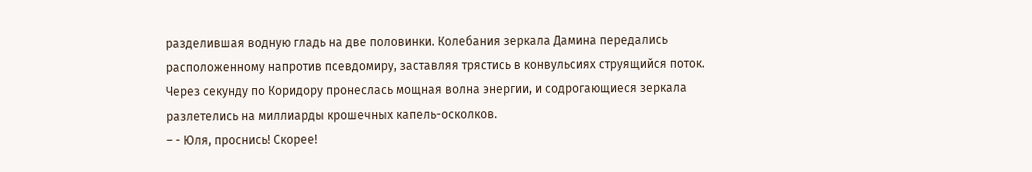разделившая водную гладь на две половинки. Колебания зеркала Дамина передались расположенному напротив псевдомиру, заставляя трястись в конвульсиях струящийся поток. Через секунду по Коридору пронеслась мощная волна энергии, и содрогающиеся зеркала разлетелись на миллиарды крошечных капель-осколков.
– - Юля, проснись! Скорее!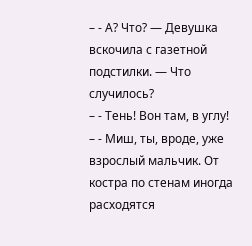– - А? Что? — Девушка вскочила с газетной подстилки. — Что случилось?
– - Тень! Вон там, в углу!
– - Миш, ты, вроде, уже взрослый мальчик. От костра по стенам иногда расходятся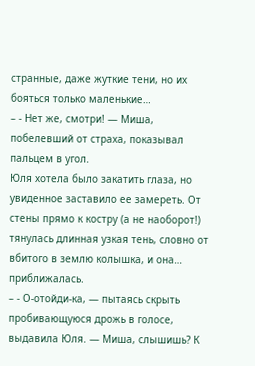странные, даже жуткие тени, но их бояться только маленькие…
– - Нет же, смотри! — Миша, побелевший от страха, показывал пальцем в угол.
Юля хотела было закатить глаза, но увиденное заставило ее замереть. От стены прямо к костру (а не наоборот!) тянулась длинная узкая тень, словно от вбитого в землю колышка, и она… приближалась.
– - О-отойди-ка, — пытаясь скрыть пробивающуюся дрожь в голосе, выдавила Юля. — Миша, слышишь? К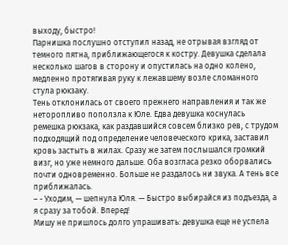выходу, быстро!
Парнишка послушно отступил назад, не отрывая взгляд от темного пятна, приближающегося к костру. Девушка сделала несколько шагов в сторону и опустилась на одно колено, медленно протягивая руку к лежавшему возле сломанного стула рюкзаку.
Тень отклонилась от своего прежнего направления и так же неторопливо поползла к Юле. Едва девушка коснулась ремешка рюкзака, как раздавшийся совсем близко рев, с трудом подходящий под определение человеческого крика, заставил кровь застыть в жилах. Сразу же затем послышался громкий визг, но уже немного дальше. Оба возгласа резко оборвались почти одновременно. Больше не раздалось ни звука. А тень все приближалась.
– - Уходим, — шепнула Юля. — Быстро выбирайся из подъезда, а я сразу за тобой. Вперед!
Мишу не пришлось долго упрашивать: девушка еще не успела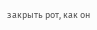закрыть рот, как он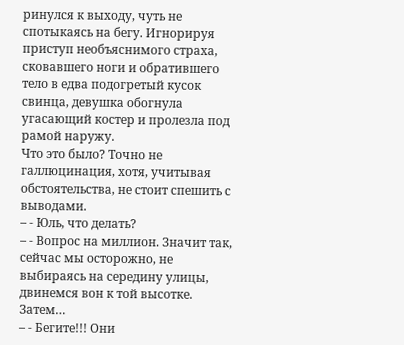ринулся к выходу, чуть не спотыкаясь на бегу. Игнорируя приступ необъяснимого страха, сковавшего ноги и обратившего тело в едва подогретый кусок свинца, девушка обогнула угасающий костер и пролезла под рамой наружу.
Что это было? Точно не галлюцинация, хотя, учитывая обстоятельства, не стоит спешить с выводами.
– - Юль, что делать?
– - Вопрос на миллион. Значит так, сейчас мы осторожно, не выбираясь на середину улицы, двинемся вон к той высотке. Затем…
– - Бегите!!! Они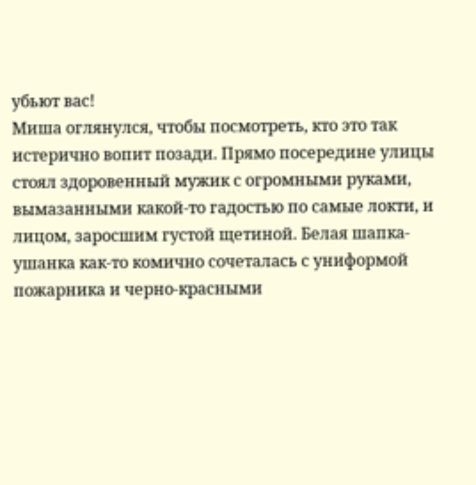убьют вас!
Миша оглянулся, чтобы посмотреть, кто это так истерично вопит позади. Прямо посередине улицы стоял здоровенный мужик с огромными руками, вымазанными какой-то гадостью по самые локти, и лицом, заросшим густой щетиной. Белая шапка-ушанка как-то комично сочеталась с униформой пожарника и черно-красными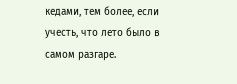кедами, тем более, если учесть, что лето было в самом разгаре.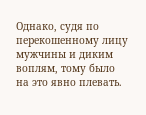Однако, судя по перекошенному лицу мужчины и диким воплям, тому было на это явно плевать.